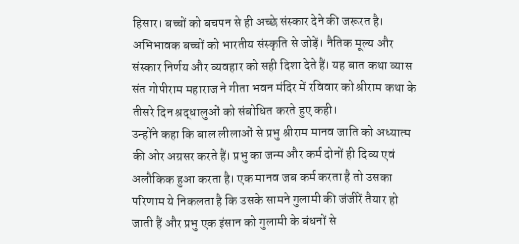हिसार। बच्चों को बचपन से ही अच्छे संस्कार देने की जरूरत है। अभिभावक बच्चों को भारतीय संस्कृति से जोड़ें। नैतिक मूल्य और संस्कार निर्णय और व्यवहार को सही दिशा देते हैं। यह बात कथा व्यास संत गोपीराम महाराज ने गीता भवन मंदिर में रविवार को श्रीराम कथा के तीसरे दिन श्रद्धालुओं को संबोधित करते हुए कही।
उन्होंने कहा कि बाल लीलाओं से प्रभु श्रीराम मानव जाति को अध्यात्म की ओर अग्रसर करते हैं। प्रभु का जन्म और कर्म दोनों ही दिव्य एवं अलौकिक हुआ करता है। एक मानव जब कर्म करता है तो उसका परिणाम ये निकलता है कि उसके सामने गुलामी की जंजीरें तैयार हो जाती हैं और प्रभु एक इंसान को गुलामी के बंधनों से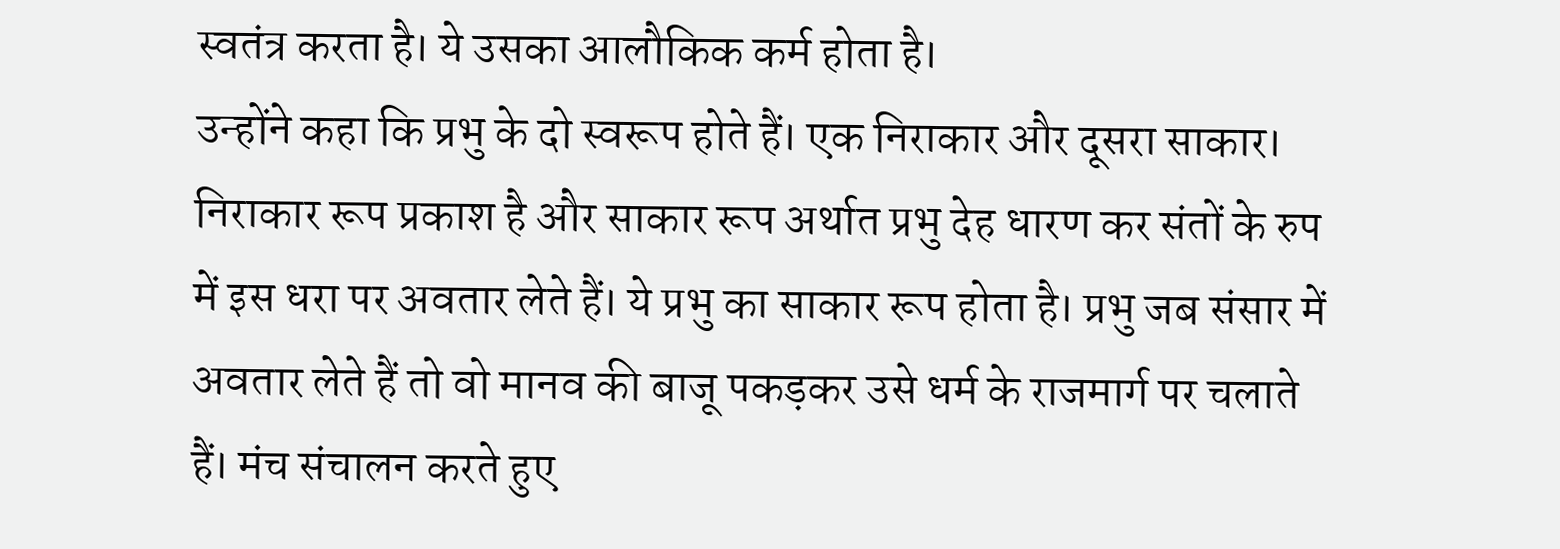स्वतंत्र करता है। ये उसका आलौकिक कर्म होता है।
उन्होंने कहा कि प्रभु के दो स्वरूप होते हैं। एक निराकार और दूसरा साकार। निराकार रूप प्रकाश है और साकार रूप अर्थात प्रभु देह धारण कर संतों के रुप में इस धरा पर अवतार लेते हैं। ये प्रभु का साकार रूप होता है। प्रभु जब संसार में अवतार लेते हैं तो वो मानव की बाजू पकड़कर उसे धर्म के राजमार्ग पर चलाते हैं। मंच संचालन करते हुए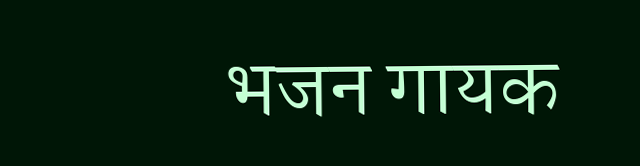भजन गायक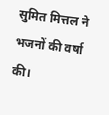सुमित मित्तल ने भजनों की वर्षा की।